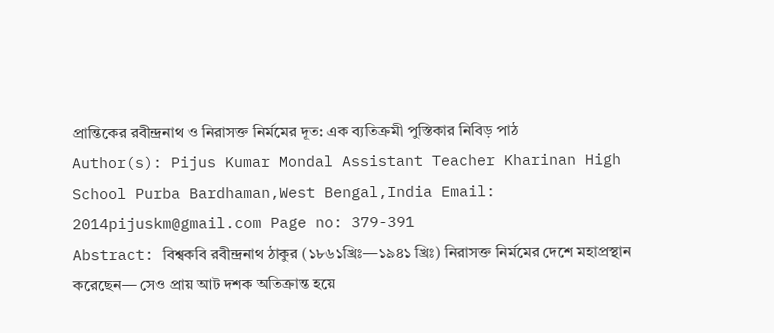প্রান্তিকের রবীন্দ্রনাথ ও নিরাসক্ত নির্মমের দূত: এক ব্যতিক্রমী পুস্তিকার নিবিড় পাঠ
Author(s): Pijus Kumar Mondal Assistant Teacher Kharinan High School Purba Bardhaman,West Bengal,India Email: 2014pijuskm@gmail.com Page no: 379-391
Abstract: বিশ্বকবি রবীন্দ্রনাথ ঠাকুর (১৮৬১খ্রিঃ—১৯৪১ খ্রিঃ) নিরাসক্ত নির্মমের দেশে মহাপ্রস্থান করেছেন— সেও প্রায় আট দশক অতিক্রান্ত হয়ে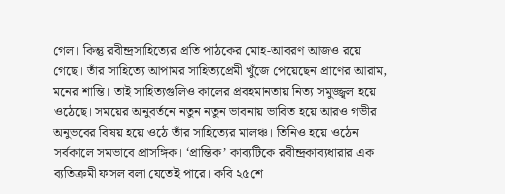গেল। কিন্তু রবীন্দ্রসাহিত্যের প্রতি পাঠকের মোহ-আবরণ আজও রয়ে গেছে। তাঁর সাহিত্যে আপামর সাহিত্যপ্রেমী খুঁজে পেয়েছেন প্রাণের আরাম, মনের শান্তি। তাই সাহিত্যগুলিও কালের প্রবহমানতায় নিত্য সমুজ্জ্বল হয়ে ওঠেছে। সময়ের অনুবর্তনে নতুন নতুন ভাবনায় ভাবিত হয়ে আরও গভীর অনুভবের বিষয় হয়ে ওঠে তাঁর সাহিত্যের মালঞ্চ। তিনিও হয়ে ওঠেন সর্বকালে সমভাবে প্রাসঙ্গিক। ‘প্রান্তিক’ কাব্যটিকে রবীন্দ্রকাব্যধারার এক ব্যতিক্রমী ফসল বলা যেতেই পারে। কবি ২৫শে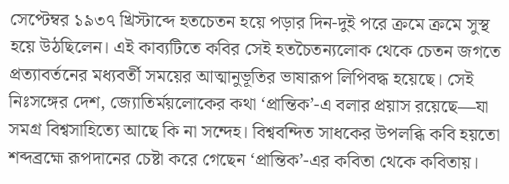সেপ্টেম্বর ১৯৩৭ খ্রিস্টাব্দে হতচেতন হয়ে পড়ার দিন-দুই পরে ক্রমে ক্রমে সুস্থ হয়ে উঠছিলেন। এই কাব্যটিতে কবির সেই হতচৈতন্যলোক থেকে চেতন জগতে প্রত্যাবর্তনের মধ্যবর্তী সময়ের আত্মানুভূতির ভাষারূপ লিপিবদ্ধ হয়েছে। সেই নিঃসঙ্গের দেশ, জ্যোতির্ময়লোকের কথা ‘প্রান্তিক’-এ বলার প্রয়াস রয়েছে—যা সমগ্র বিশ্বসাহিত্যে আছে কি না সন্দেহ। বিশ্ববন্দিত সাধকের উপলব্ধি কবি হয়তো শব্দব্রহ্মে রূপদানের চেষ্টা করে গেছেন ‘প্রান্তিক’-এর কবিতা থেকে কবিতায়।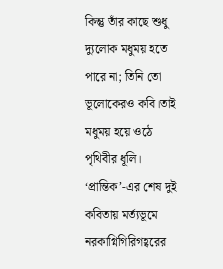কিন্তু তাঁর কাছে শুধু দ্যুলোক মধুময় হতে পারে না; তিনি তো ভূলোকেরও কবি।তাই মধুময় হয়ে ওঠে পৃথিবীর ধূলি। ‘প্রান্তিক’-এর শেষ দুই কবিতায় মর্ত্যভূমে নরকাগ্নিগিরিগহ্বরের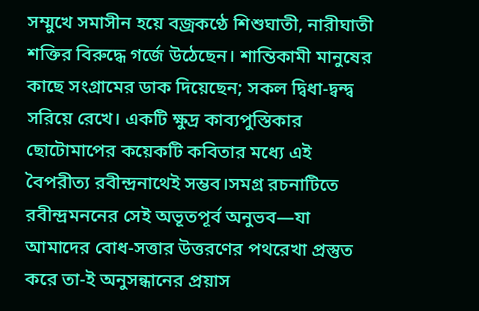সম্মুখে সমাসীন হয়ে বজ্রকণ্ঠে শিশুঘাতী, নারীঘাতী শক্তির বিরুদ্ধে গর্জে উঠেছেন। শান্তিকামী মানুষের কাছে সংগ্রামের ডাক দিয়েছেন; সকল দ্বিধা-দ্বন্দ্ব সরিয়ে রেখে। একটি ক্ষুদ্র কাব্যপুস্তিকার ছোটোমাপের কয়েকটি কবিতার মধ্যে এই বৈপরীত্য রবীন্দ্রনাথেই সম্ভব।সমগ্র রচনাটিতে রবীন্দ্রমননের সেই অভূতপূর্ব অনুভব—যা আমাদের বোধ-সত্তার উত্তরণের পথরেখা প্রস্তুত করে তা-ই অনুসন্ধানের প্রয়াস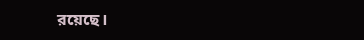রয়েছে।